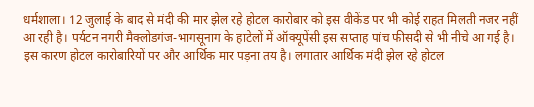धर्मशाला। 12 जुलाई के बाद से मंदी की मार झेल रहे होटल कारोबार को इस वीकेंड पर भी कोई राहत मिलती नजर नहीं आ रही है। पर्यटन नगरी मैक्लोडगंज-भागसूनाग के हाटेलों में ऑक्यूपेंसी इस सप्ताह पांच फीसदी से भी नीचे आ गई है।
इस कारण होटल कारोबारियों पर और आर्थिक मार पड़ना तय है। लगातार आर्थिक मंदी झेल रहे होटल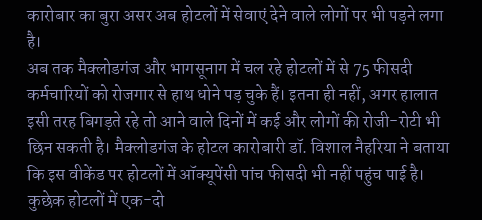कारोबार का बुरा असर अब होटलों में सेवाएं देने वाले लोगों पर भी पड़ने लगा है।
अब तक मैक्लोडगंज और भागसूनाग में चल रहे होटलों में से 75 फीसदी कर्मचारियों को रोजगार से हाथ धोने पड़ चुके हैं। इतना ही नहीं, अगर हालात इसी तरह बिगड़ते रहे तो आने वाले दिनों में कई और लोगों की रोजी-रोटी भी छिन सकती है। मैक्लोडगंज के होटल कारोबारी डॉ. विशाल नैहरिया ने बताया कि इस वीकेंड पर होटलों में ऑक्यूपेंसी पांच फीसदी भी नहीं पहुंच पाई है। कुछेक होटलों में एक-दो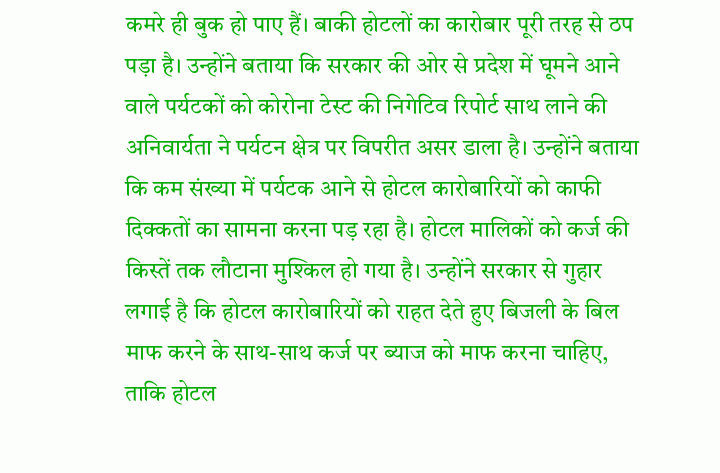कमरे ही बुक हो पाए हैं। बाकी होटलों का कारोबार पूरी तरह से ठप पड़ा है। उन्होंने बताया कि सरकार की ओर से प्रदेश में घूमने आने वाले पर्यटकों को कोरोना टेस्ट की निगेटिव रिपोर्ट साथ लाने की अनिवार्यता ने पर्यटन क्षेत्र पर विपरीत असर डाला है। उन्होंने बताया कि कम संख्या में पर्यटक आने से होटल कारोबारियों को काफी दिक्कतों का सामना करना पड़ रहा है। होटल मालिकों को कर्ज की किस्तें तक लौटाना मुश्किल हो गया है। उन्होंने सरकार से गुहार लगाई है कि होटल कारोबारियों को राहत देते हुए बिजली के बिल माफ करने के साथ-साथ कर्ज पर ब्याज को माफ करना चाहिए, ताकि होटल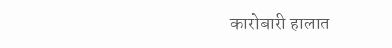कारोबारी हालात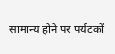सामान्य होने पर पर्यटकों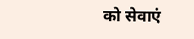को सेवाएं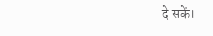दे सकें।